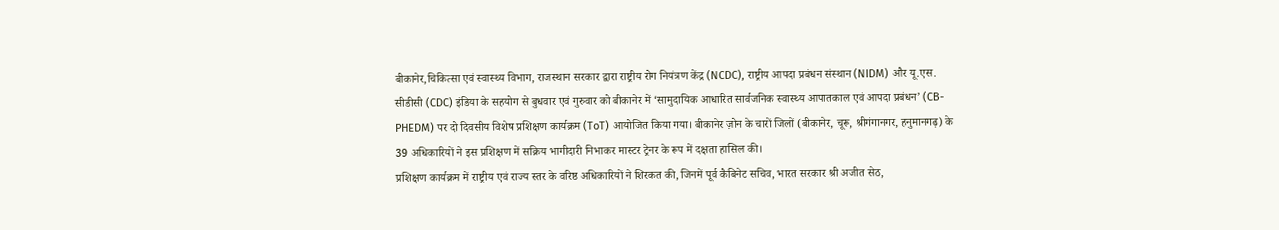बीकानेर,चिकित्सा एवं स्वास्थ्य विभाग, राजस्थान सरकार द्वारा राष्ट्रीय रोग नियंत्रण केंद्र (NCDC), राष्ट्रीय आपदा प्रबंधन संस्थान (NIDM) और यू.एस. सीडीसी (CDC) इंडिया के सहयोग से बुधवार एवं गुरुवार को बीकानेर में ‘सामुदायिक आधारित सार्वजनिक स्वास्थ्य आपातकाल एवं आपदा प्रबंधन’ (CB-PHEDM) पर दो दिवसीय विशेष प्रशिक्षण कार्यक्रम (ToT) आयोजित किया गया। बीकानेर ज़ोन के चारों जिलों (बीकानेर, चूरू, श्रीगंगानगर, हनुमानगढ़) के 39 अधिकारियों ने इस प्रशिक्षण में सक्रिय भागीदारी निभाकर मास्टर ट्रेनर के रूप में दक्षता हासिल की।
प्रशिक्षण कार्यक्रम में राष्ट्रीय एवं राज्य स्तर के वरिष्ठ अधिकारियों ने शिरकत की, जिनमें पूर्व कैबिनेट सचिव, भारत सरकार श्री अजीत सेठ,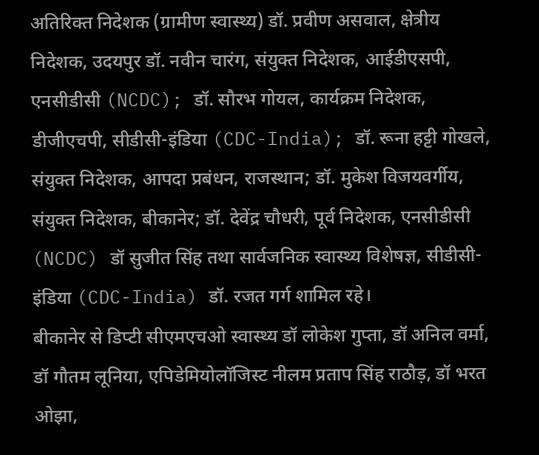अतिरिक्त निदेशक (ग्रामीण स्वास्थ्य) डॉ. प्रवीण असवाल, क्षेत्रीय निदेशक, उदयपुर डॉ. नवीन चारंग, संयुक्त निदेशक, आईडीएसपी, एनसीडीसी (NCDC); डॉ. सौरभ गोयल, कार्यक्रम निदेशक, डीजीएचपी, सीडीसी-इंडिया (CDC-India); डॉ. रूना हट्टी गोखले, संयुक्त निदेशक, आपदा प्रबंधन, राजस्थान; डॉ. मुकेश विजयवर्गीय, संयुक्त निदेशक, बीकानेर; डॉ. देवेंद्र चौधरी, पूर्व निदेशक, एनसीडीसी (NCDC) डॉ सुजीत सिंह तथा सार्वजनिक स्वास्थ्य विशेषज्ञ, सीडीसी-इंडिया (CDC-India) डॉ. रजत गर्ग शामिल रहे।
बीकानेर से डिप्टी सीएमएचओ स्वास्थ्य डॉ लोकेश गुप्ता, डॉ अनिल वर्मा, डॉ गौतम लूनिया, एपिडेमियोलॉजिस्ट नीलम प्रताप सिंह राठौड़, डॉ भरत ओझा,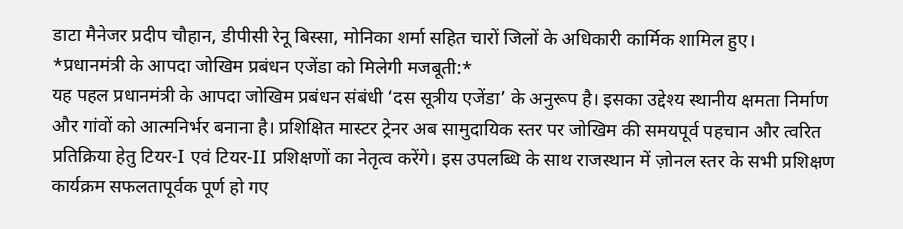डाटा मैनेजर प्रदीप चौहान, डीपीसी रेनू बिस्सा, मोनिका शर्मा सहित चारों जिलों के अधिकारी कार्मिक शामिल हुए।
*प्रधानमंत्री के आपदा जोखिम प्रबंधन एजेंडा को मिलेगी मजबूती:*
यह पहल प्रधानमंत्री के आपदा जोखिम प्रबंधन संबंधी ‘दस सूत्रीय एजेंडा’ के अनुरूप है। इसका उद्देश्य स्थानीय क्षमता निर्माण और गांवों को आत्मनिर्भर बनाना है। प्रशिक्षित मास्टर ट्रेनर अब सामुदायिक स्तर पर जोखिम की समयपूर्व पहचान और त्वरित प्रतिक्रिया हेतु टियर-I एवं टियर-II प्रशिक्षणों का नेतृत्व करेंगे। इस उपलब्धि के साथ राजस्थान में ज़ोनल स्तर के सभी प्रशिक्षण कार्यक्रम सफलतापूर्वक पूर्ण हो गए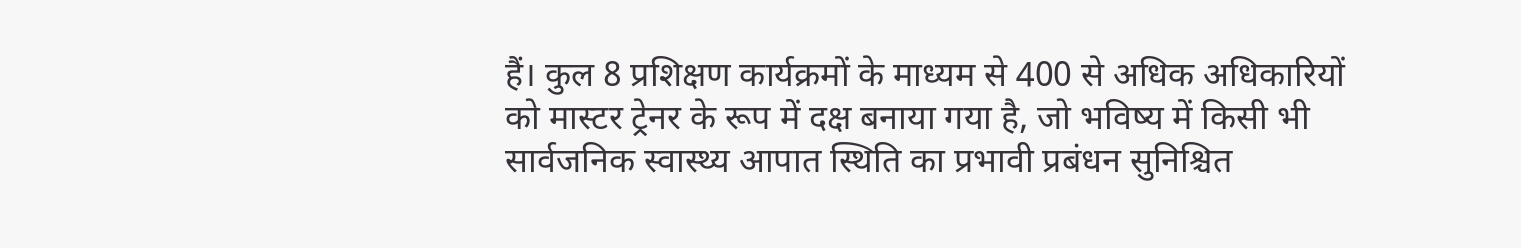हैं। कुल 8 प्रशिक्षण कार्यक्रमों के माध्यम से 400 से अधिक अधिकारियों को मास्टर ट्रेनर के रूप में दक्ष बनाया गया है, जो भविष्य में किसी भी सार्वजनिक स्वास्थ्य आपात स्थिति का प्रभावी प्रबंधन सुनिश्चित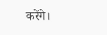करेंगे।